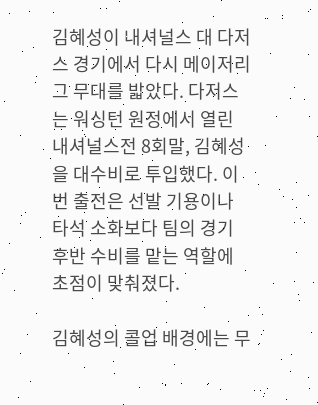김혜성이 내셔널스 대 다저스 경기에서 다시 메이저리그 무대를 밟았다. 다저스는 워싱턴 원정에서 열린 내셔널스전 8회말, 김혜성을 대수비로 투입했다. 이번 출전은 선발 기용이나 타석 소화보다 팀의 경기 후반 수비를 맡는 역할에 초점이 맞춰졌다.

김혜성의 콜업 배경에는 무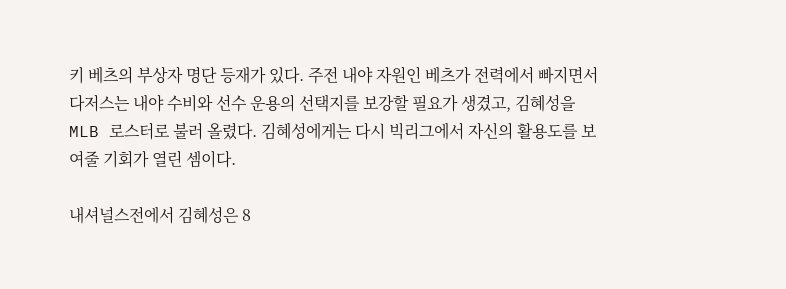키 베츠의 부상자 명단 등재가 있다. 주전 내야 자원인 베츠가 전력에서 빠지면서 다저스는 내야 수비와 선수 운용의 선택지를 보강할 필요가 생겼고, 김혜성을 MLB 로스터로 불러 올렸다. 김혜성에게는 다시 빅리그에서 자신의 활용도를 보여줄 기회가 열린 셈이다.

내셔널스전에서 김혜성은 8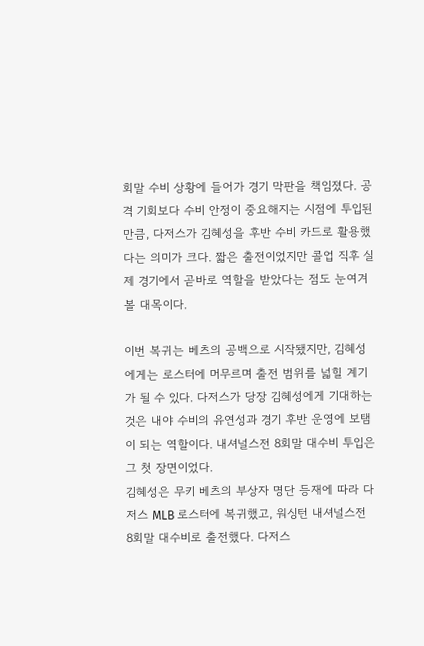회말 수비 상황에 들어가 경기 막판을 책임졌다. 공격 기회보다 수비 안정이 중요해지는 시점에 투입된 만큼, 다저스가 김혜성을 후반 수비 카드로 활용했다는 의미가 크다. 짧은 출전이었지만 콜업 직후 실제 경기에서 곧바로 역할을 받았다는 점도 눈여겨볼 대목이다.

이번 복귀는 베츠의 공백으로 시작됐지만, 김혜성에게는 로스터에 머무르며 출전 범위를 넓힐 계기가 될 수 있다. 다저스가 당장 김혜성에게 기대하는 것은 내야 수비의 유연성과 경기 후반 운영에 보탬이 되는 역할이다. 내셔널스전 8회말 대수비 투입은 그 첫 장면이었다.
김혜성은 무키 베츠의 부상자 명단 등재에 따라 다저스 MLB 로스터에 복귀했고, 워싱턴 내셔널스전 8회말 대수비로 출전했다. 다저스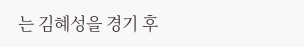는 김혜성을 경기 후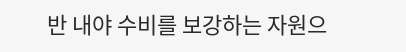반 내야 수비를 보강하는 자원으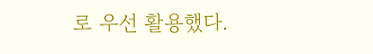로 우선 활용했다.